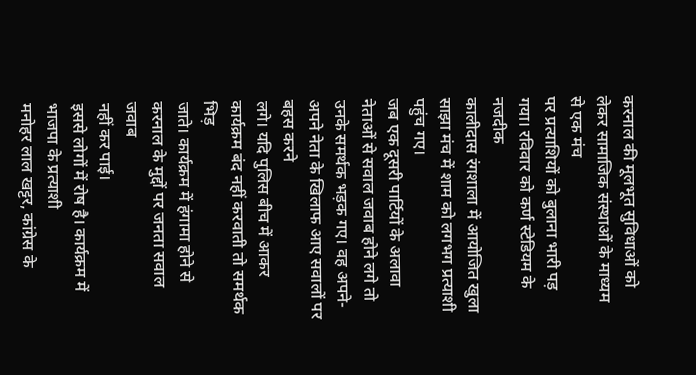करनाल की मूलभूत सुविधाओं को लेकर सामाजिक संस्थाओं के माध्यम से एक मंच
पर प्रत्याशियों को बुलाना भारी पड़ गया। रविवार को कर्ण स्टेडियम के नजदीक
कालीदास रंगशाला में आयोजित खुला साझा मंच में शाम को लगभग प्रत्याशी
पहुंच गए।
जब एक दूसरी पार्टियों के अलावा नेताओं से सवाल जवाब होने लगे तो
उनके समर्थक भड़क गए। वह अपने-अपने नेता के खिलाफ आए सवालों पर बहस करने
लगे। यदि पुलिस बीच में आकर कार्यक्रम बंद नहीं करवाती तो समर्थक भिड़
जाते। कार्यक्रम में हंगामा होने से करनाल के मुद्दों पर जनता सवाल जवाब
नहीं कर पाई।
इससे लोगों में रोष है। कार्यक्रम में भाजपा के प्रत्याशी
मनोहर लाल खट्टर, कांग्रेस के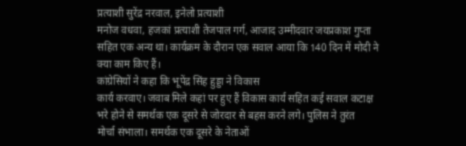प्रत्याशी सुरेंद्र नरवाल, इनेलो प्रत्याशी
मनोज वधवा, हजकां प्रत्याशी तेजपाल गर्ग, आजाद उम्मीदवार जयप्रकाश गुप्ता
सहित एक अन्य था। कार्यक्रम के दौरान एक सवाल आया कि 140 दिन में मोदी ने
क्या काम किए हैं।
कांग्रेसियों ने कहा कि भूपेंद्र सिंह हुड्डा ने विकास
कार्य करवाए। जवाब मिले कहां पर हुए हैं विकास कार्य सहित कई सवाल कटाक्ष
भरे होने से समर्थक एक दूसरे से जोरदार से बहस करने लगे। पुलिस ने तुरंत
मोर्चा संभाला। समर्थक एक दूसरे के नेताओं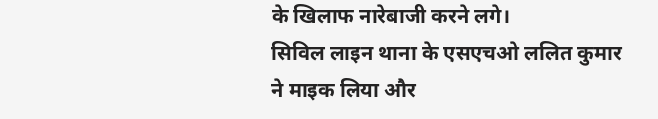के खिलाफ नारेबाजी करने लगे।
सिविल लाइन थाना के एसएचओ ललित कुमार ने माइक लिया और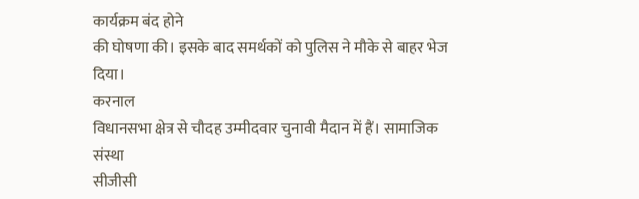कार्यक्रम बंद होने
की घोषणा की। इसके बाद समर्थकों को पुलिस ने मौके से बाहर भेज दिया।
करनाल
विधानसभा क्षेत्र से चौदह उम्मीदवार चुनावी मैदान में हैं। सामाजिक संस्था
सीजीसी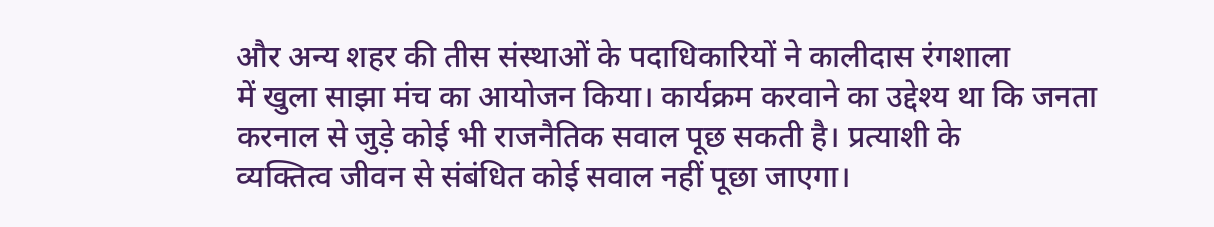और अन्य शहर की तीस संस्थाओं के पदाधिकारियों ने कालीदास रंगशाला
में खुला साझा मंच का आयोजन किया। कार्यक्रम करवाने का उद्देश्य था कि जनता
करनाल से जुड़े कोई भी राजनैतिक सवाल पूछ सकती है। प्रत्याशी के
व्यक्तित्व जीवन से संबंधित कोई सवाल नहीं पूछा जाएगा।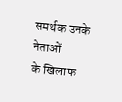समर्थक उनके नेताओं
के खिलाफ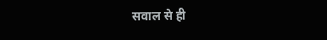सवाल से ही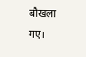बौखला गए।